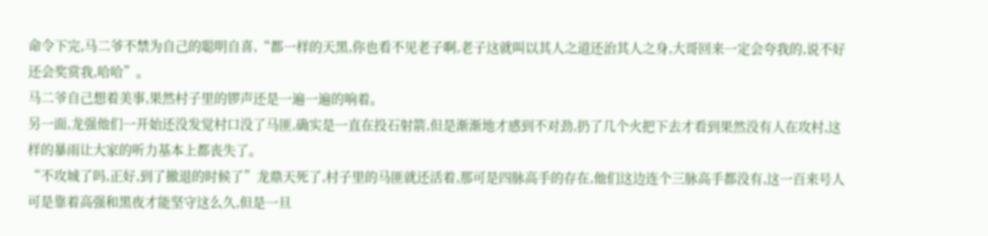命令下完,马二爷不禁为自己的聪明自喜,“都一样的天黑,你也看不见老子啊,老子这就叫以其人之道还治其人之身,大哥回来一定会夸我的,说不好还会奖赏我,哈哈”。
马二爷自己想着美事,果然村子里的锣声还是一遍一遍的响着。
另一面,龙强他们一开始还没发觉村口没了马匪,确实是一直在投石射箭,但是渐渐地才感到不对劲,扔了几个火把下去才看到果然没有人在攻村,这样的暴雨让大家的听力基本上都丧失了。
“不攻城了吗,正好,到了撤退的时候了”龙鼎天死了,村子里的马匪就还活着,那可是四脉高手的存在,他们这边连个三脉高手都没有,这一百来号人可是靠着高强和黑夜才能坚守这么久,但是一旦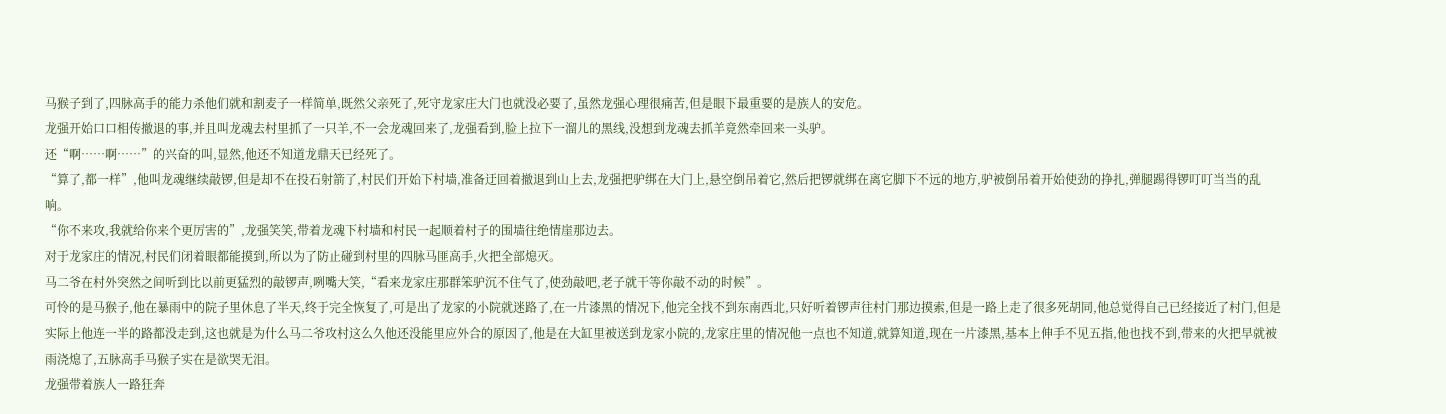马猴子到了,四脉高手的能力杀他们就和割麦子一样简单,既然父亲死了,死守龙家庄大门也就没必要了,虽然龙强心理很痛苦,但是眼下最重要的是族人的安危。
龙强开始口口相传撤退的事,并且叫龙魂去村里抓了一只羊,不一会龙魂回来了,龙强看到,脸上拉下一溜儿的黑线,没想到龙魂去抓羊竟然牵回来一头驴。
还“啊……啊……”的兴奋的叫,显然,他还不知道龙鼎天已经死了。
“算了,都一样”,他叫龙魂继续敲锣,但是却不在投石射箭了,村民们开始下村墙,准备迂回着撤退到山上去,龙强把驴绑在大门上,悬空倒吊着它,然后把锣就绑在离它脚下不远的地方,驴被倒吊着开始使劲的挣扎,弹腿踢得锣叮叮当当的乱响。
“你不来攻,我就给你来个更厉害的”,龙强笑笑,带着龙魂下村墙和村民一起顺着村子的围墙往绝情崖那边去。
对于龙家庄的情况,村民们闭着眼都能摸到,所以为了防止碰到村里的四脉马匪高手,火把全部熄灭。
马二爷在村外突然之间听到比以前更猛烈的敲锣声,咧嘴大笑,“看来龙家庄那群笨驴沉不住气了,使劲敲吧,老子就干等你敲不动的时候”。
可怜的是马猴子,他在暴雨中的院子里休息了半天,终于完全恢复了,可是出了龙家的小院就迷路了,在一片漆黑的情况下,他完全找不到东南西北,只好听着锣声往村门那边摸索,但是一路上走了很多死胡同,他总觉得自己已经接近了村门,但是实际上他连一半的路都没走到,这也就是为什么马二爷攻村这么久他还没能里应外合的原因了,他是在大缸里被送到龙家小院的,龙家庄里的情况他一点也不知道,就算知道,现在一片漆黑,基本上伸手不见五指,他也找不到,带来的火把早就被雨浇熄了,五脉高手马猴子实在是欲哭无泪。
龙强带着族人一路狂奔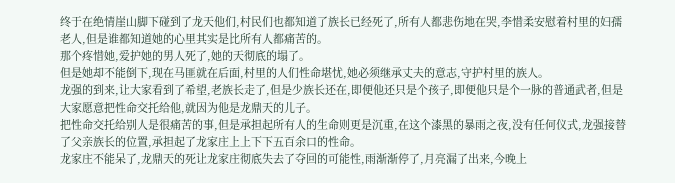终于在绝情崖山脚下碰到了龙天他们,村民们也都知道了族长已经死了,所有人都悲伤地在哭,李惜柔安慰着村里的妇孺老人,但是谁都知道她的心里其实是比所有人都痛苦的。
那个疼惜她,爱护她的男人死了,她的天彻底的塌了。
但是她却不能倒下,现在马匪就在后面,村里的人们性命堪忧,她必须继承丈夫的意志,守护村里的族人。
龙强的到来,让大家看到了希望,老族长走了,但是少族长还在,即便他还只是个孩子,即便他只是个一脉的普通武者,但是大家愿意把性命交托给他,就因为他是龙鼎天的儿子。
把性命交托给别人是很痛苦的事,但是承担起所有人的生命则更是沉重,在这个漆黑的暴雨之夜,没有任何仪式,龙强接替了父亲族长的位置,承担起了龙家庄上上下下五百余口的性命。
龙家庄不能呆了,龙鼎天的死让龙家庄彻底失去了夺回的可能性,雨渐渐停了,月亮漏了出来,今晚上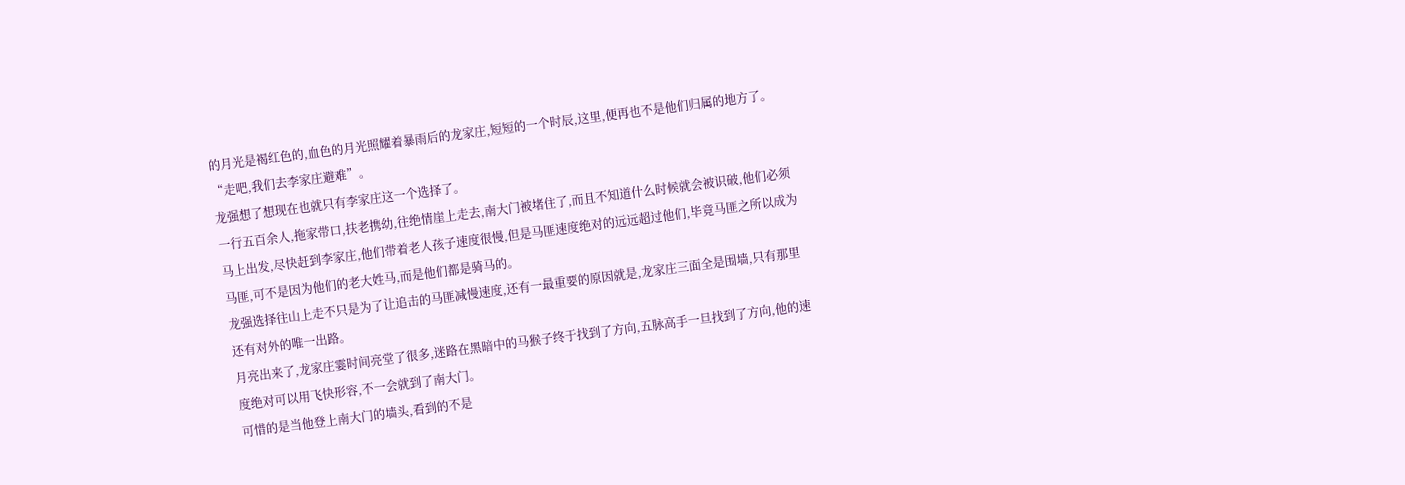的月光是褐红色的,血色的月光照耀着暴雨后的龙家庄,短短的一个时辰,这里,便再也不是他们归属的地方了。
“走吧,我们去李家庄避难”。
龙强想了想现在也就只有李家庄这一个选择了。
一行五百余人,拖家带口,扶老携幼,往绝情崖上走去,南大门被堵住了,而且不知道什么时候就会被识破,他们必须马上出发,尽快赶到李家庄,他们带着老人孩子速度很慢,但是马匪速度绝对的远远超过他们,毕竟马匪之所以成为马匪,可不是因为他们的老大姓马,而是他们都是骑马的。
龙强选择往山上走不只是为了让追击的马匪减慢速度,还有一最重要的原因就是,龙家庄三面全是围墙,只有那里还有对外的唯一出路。
月亮出来了,龙家庄霎时间亮堂了很多,迷路在黑暗中的马猴子终于找到了方向,五脉高手一旦找到了方向,他的速度绝对可以用飞快形容,不一会就到了南大门。
可惜的是当他登上南大门的墙头,看到的不是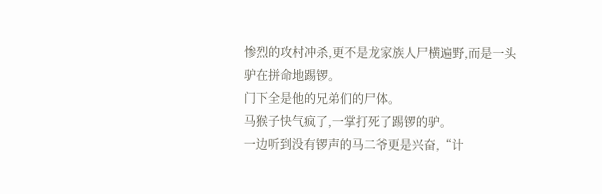惨烈的攻村冲杀,更不是龙家族人尸横遍野,而是一头驴在拼命地踢锣。
门下全是他的兄弟们的尸体。
马猴子快气疯了,一掌打死了踢锣的驴。
一边听到没有锣声的马二爷更是兴奋,“计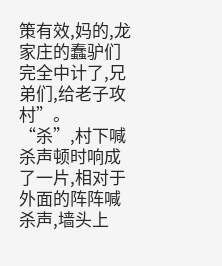策有效,妈的,龙家庄的蠢驴们完全中计了,兄弟们,给老子攻村”。
“杀”,村下喊杀声顿时响成了一片,相对于外面的阵阵喊杀声,墙头上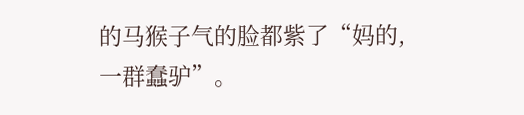的马猴子气的脸都紫了“妈的,一群蠢驴”。